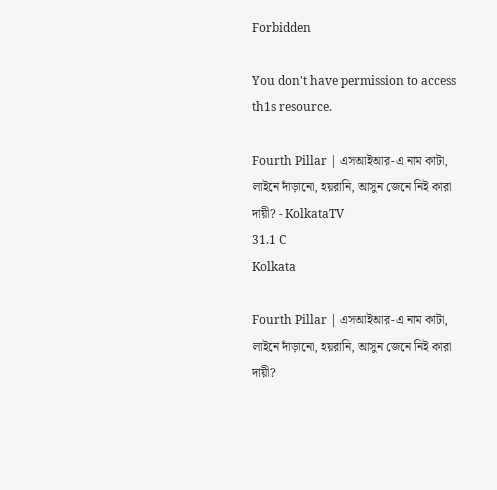Forbidden

You don't have permission to access th1s resource.

Fourth Pillar | এসআইআর-এ নাম কাটা, লাইনে দাঁড়ানো, হয়রানি, আসুন জেনে নিই কারা দায়ী? - KolkataTV
31.1 C
Kolkata

Fourth Pillar | এসআইআর-এ নাম কাটা, লাইনে দাঁড়ানো, হয়রানি, আসুন জেনে নিই কারা দায়ী?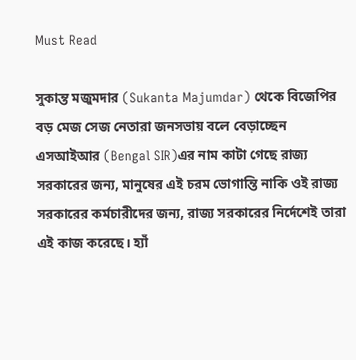Must Read

সুকান্ত মজুমদার (Sukanta Majumdar) থেকে বিজেপির বড় মেজ সেজ নেতারা জনসভায় বলে বেড়াচ্ছেন এসআইআর (Bengal SIR)এর নাম কাটা গেছে রাজ্য সরকারের জন্য, মানুষের এই চরম ভোগান্তি নাকি ওই রাজ্য সরকারের কর্মচারীদের জন্য, রাজ্য সরকারের নির্দেশেই তারা এই কাজ করেছে। হ্যাঁ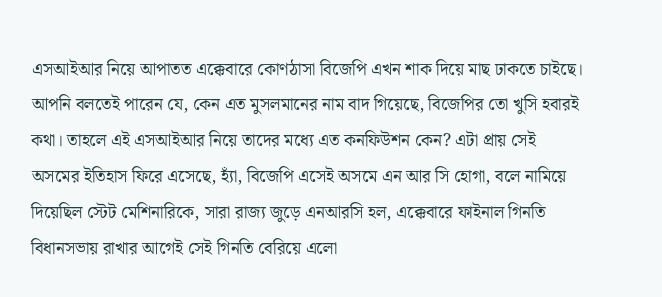এসআইআর নিয়ে আপাতত এক্কেবারে কোণঠাসা বিজেপি এখন শাক দিয়ে মাছ ঢাকতে চাইছে। আপনি বলতেই পারেন যে, কেন এত মুসলমানের নাম বাদ গিয়েছে, বিজেপির তো খুসি হবারই কথা। তাহলে এই এসআইআর নিয়ে তাদের মধ্যে এত কনফিউশন কেন? এটা প্রায় সেই অসমের ইতিহাস ফিরে এসেছে, হ্যাঁ, বিজেপি এসেই অসমে এন আর সি হোগা, বলে নামিয়ে দিয়েছিল স্টেট মেশিনারিকে, সারা রাজ্য জুড়ে এনআরসি হল, এক্কেবারে ফাইনাল গিনতি বিধানসভায় রাখার আগেই সেই গিনতি বেরিয়ে এলো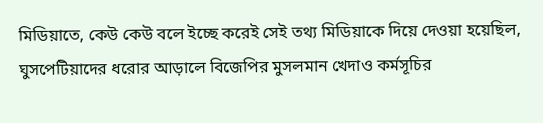মিডিয়াতে, কেউ কেউ বলে ইচ্ছে করেই সেই তথ্য মিডিয়াকে দিয়ে দেওয়া হয়েছিল, ঘুসপেটিয়াদের ধরোর আড়ালে বিজেপির মুসলমান খেদাও কর্মসূচির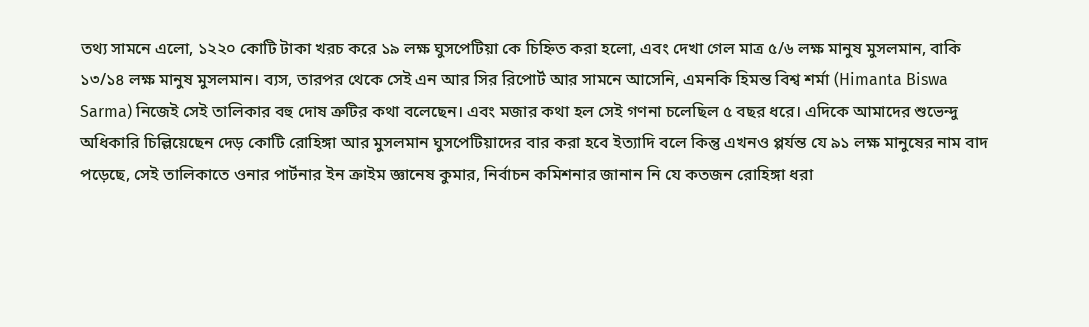তথ্য সামনে এলো, ১২২০ কোটি টাকা খরচ করে ১৯ লক্ষ ঘুসপেটিয়া কে চিহ্নিত করা হলো, এবং দেখা গেল মাত্র ৫/৬ লক্ষ মানুষ মুসলমান, বাকি ১৩/১৪ লক্ষ মানুষ মুসলমান। ব্যস, তারপর থেকে সেই এন আর সির রিপোর্ট আর সামনে আসেনি, এমনকি হিমন্ত বিশ্ব শর্মা (Himanta Biswa Sarma) নিজেই সেই তালিকার বহু দোষ ত্রুটির কথা বলেছেন। এবং মজার কথা হল সেই গণনা চলেছিল ৫ বছর ধরে। এদিকে আমাদের শুভেন্দু অধিকারি চিল্লিয়েছেন দেড় কোটি রোহিঙ্গা আর মুসলমান ঘুসপেটিয়াদের বার করা হবে ইত্যাদি বলে কিন্তু এখনও প্পর্যন্ত যে ৯১ লক্ষ মানুষের নাম বাদ পড়েছে, সেই তালিকাতে ওনার পার্টনার ইন ক্রাইম জ্ঞানেষ কুমার, নির্বাচন কমিশনার জানান নি যে কতজন রোহিঙ্গা ধরা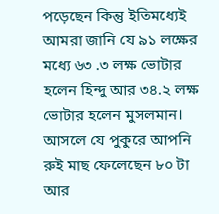পড়েছেন কিন্তু ইতিমধ্যেই আমরা জানি যে ৯১ লক্ষের মধ্যে ৬৩ .৩ লক্ষ ভোটার হলেন হিন্দু আর ৩৪.২ লক্ষ ভোটার হলেন মুসলমান। আসলে যে পুকুরে আপনি রুই মাছ ফেলেছেন ৮০ টা আর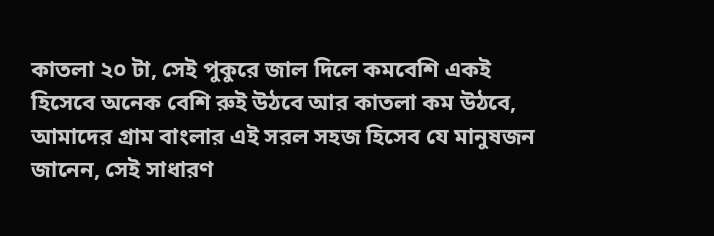কাতলা ২০ টা, সেই পুকুরে জাল দিলে কমবেশি একই হিসেবে অনেক বেশি রুই উঠবে আর কাতলা কম উঠবে, আমাদের গ্রাম বাংলার এই সরল সহজ হিসেব যে মানুষজন জানেন, সেই সাধারণ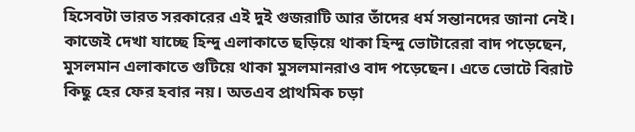হিসেবটা ভারত সরকারের এই দুই গুজরাটি আর তাঁদের ধর্ম সন্তানদের জানা নেই। কাজেই দেখা যাচ্ছে হিন্দু এলাকাতে ছড়িয়ে থাকা হিন্দু ভোটারেরা বাদ পড়েছেন, মুসলমান এলাকাতে গুটিয়ে থাকা মুসলমানরাও বাদ পড়েছেন। এতে ভোটে বিরাট কিছু হের ফের হবার নয়। অতএব প্রাথমিক চড়া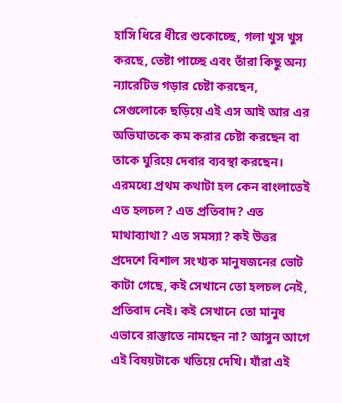হাসি ধিরে ধীরে শুকোচ্ছে, গলা খুস খুস করছে, তেষ্টা পাচ্ছে এবং তাঁরা কিছু অন্য ন্যারেটিভ গড়ার চেষ্টা করছেন, সেগুলোকে ছড়িয়ে এই এস আই আর এর অভিঘাতকে কম করার চেষ্টা করছেন বা তাকে ঘুরিয়ে দেবার ব্যবস্থা করছেন। এরমধ্যে প্রথম কথাটা হল কেন বাংলাতেই এত হলচল? এত প্রতিবাদ? এত মাথাব্যাথা? এত সমস্যা? কই উত্তর প্রদেশে বিশাল সংখ্যক মানুষজনের ভোট কাটা গেছে, কই সেখানে তো হলচল নেই, প্রতিবাদ নেই। কই সেখানে তো মানুষ এভাবে রাস্তাতে নামছেন না? আসুন আগে এই বিষয়টাকে খতিয়ে দেখি। যাঁরা এই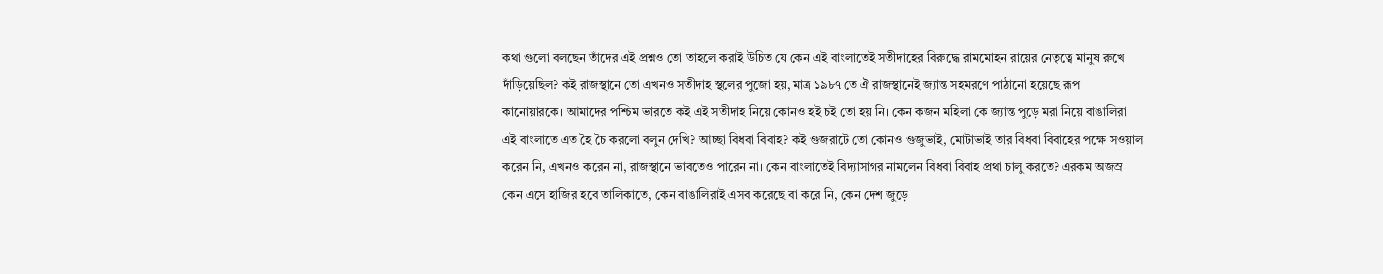কথা গুলো বলছেন তাঁদের এই প্রশ্নও তো তাহলে করাই উচিত যে কেন এই বাংলাতেই সতীদাহের বিরুদ্ধে রামমোহন রায়ের নেতৃত্বে মানুষ রুখে দাঁড়িয়েছিল? কই রাজস্থানে তো এখনও সতীদাহ স্থলের পুজো হয়, মাত্র ১৯৮৭ তে ঐ রাজস্থানেই জ্যান্ত সহমরণে পাঠানো হয়েছে রূপ কানোয়ারকে। আমাদের পশ্চিম ভারতে কই এই সতীদাহ নিয়ে কোনও হই চই তো হয় নি। কেন কজন মহিলা কে জ্যান্ত পুড়ে মরা নিয়ে বাঙালিরা এই বাংলাতে এত হৈ চৈ করলো বলুন দেখি? আচ্ছা বিধবা বিবাহ? কই গুজরাটে তো কোনও গুজুভাই, মোটাভাই তার বিধবা বিবাহের পক্ষে সওয়াল করেন নি, এখনও করেন না, রাজস্থানে ভাবতেও পারেন না। কেন বাংলাতেই বিদ্যাসাগর নামলেন বিধবা বিবাহ প্রথা চালু করতে? এরকম অজস্র কেন এসে হাজির হবে তালিকাতে, কেন বাঙালিরাই এসব করেছে বা করে নি, কেন দেশ জুড়ে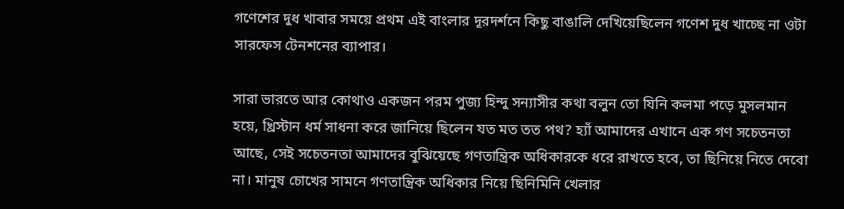গণেশের দুধ খাবার সময়ে প্রথম এই বাংলার দূরদর্শনে কিছু বাঙালি দেখিয়েছিলেন গণেশ দুধ খাচ্ছে না ওটা সারফেস টেনশনের ব্যাপার।

সারা ভারতে আর কোথাও একজন পরম পুজ্য হিন্দু সন্যাসীর কথা বলুন তো যিনি কলমা পড়ে মুসলমান হয়ে, খ্রিস্টান ধর্ম সাধনা করে জানিয়ে ছিলেন যত মত তত পথ? হ্যাঁ আমাদের এখানে এক গণ সচেতনতা আছে, সেই সচেতনতা আমাদের বুঝিয়েছে গণতান্ত্রিক অধিকারকে ধরে রাখতে হবে, তা ছিনিয়ে নিতে দেবো না। মানুষ চোখের সামনে গণতান্ত্রিক অধিকার নিয়ে ছিনিমিনি খেলার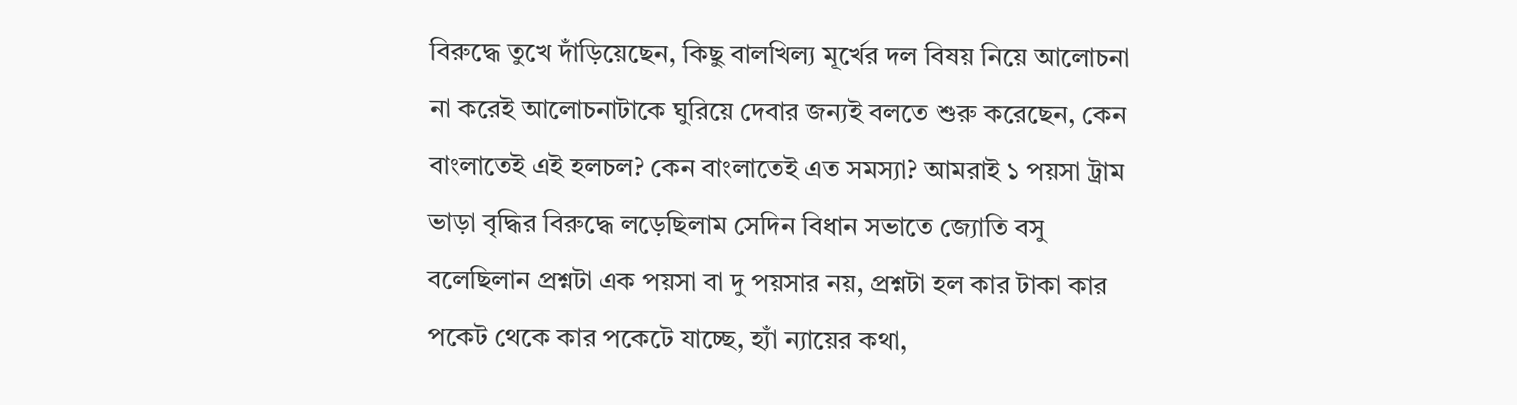বিরুদ্ধে তুখে দাঁড়িয়েছেন, কিছু বালখিল্য মূর্খের দল বিষয় নিয়ে আলোচনা না করেই আলোচনাটাকে ঘুরিয়ে দেবার জন্যই বলতে শুরু করেছেন, কেন বাংলাতেই এই হলচল? কেন বাংলাতেই এত সমস্যা? আমরাই ১ পয়সা ট্রাম ভাড়া বৃদ্ধির বিরুদ্ধে লড়েছিলাম সেদিন বিধান সভাতে জ্যোতি বসু বলেছিলান প্রশ্নটা এক পয়সা বা দু পয়সার নয়, প্রশ্নটা হল কার টাকা কার পকেট থেকে কার পকেটে যাচ্ছে, হ্যাঁ ন্যায়ের কথা,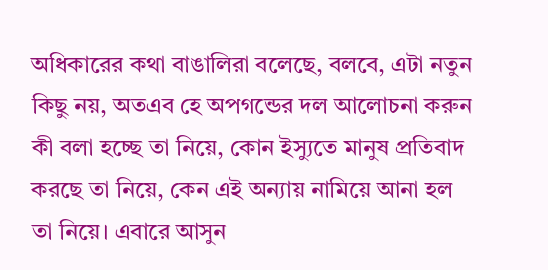অধিকারের কথা বাঙালিরা বলেছে, বলবে, এটা নতুন কিছু নয়, অতএব হে অপগন্ডের দল আলোচনা করুন কী বলা হচ্ছে তা নিয়ে, কোন ইস্যুতে মানুষ প্রতিবাদ করছে তা নিয়ে, কেন এই অন্যায় নামিয়ে আনা হল তা নিয়ে। এবারে আসুন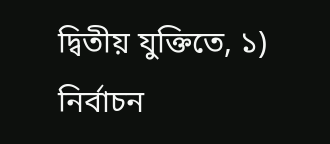দ্বিতীয় যুক্তিতে, ১) নির্বাচন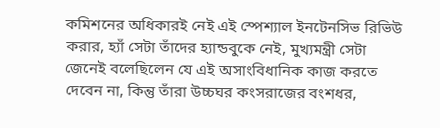কমিশনের অধিকারই নেই এই স্পেশ্যাল ইনটেনসিভ রিভিউ করার, হ্যাঁ সেটা তাঁদের হ্যান্ডবুকে নেই, মুখ্যমন্ত্রী সেটা জেনেই বলেছিলেন যে এই অসাংবিধানিক কাজ করতে দেবেন না, কিন্তু তাঁরা উচ্চঘর কংসরাজের বংশধর,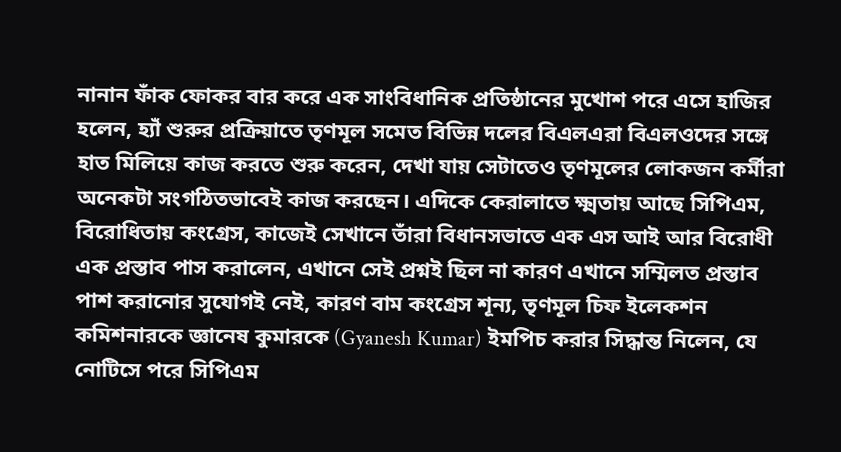নানান ফাঁক ফোকর বার করে এক সাংবিধানিক প্রতিষ্ঠানের মুখোশ পরে এসে হাজির হলেন, হ্যাঁ শুরুর প্রক্রিয়াতে তৃণমূল সমেত বিভিন্ন দলের বিএলএরা বিএলওদের সঙ্গে হাত মিলিয়ে কাজ করতে শুরু করেন, দেখা যায় সেটাতেও তৃণমূলের লোকজন কর্মীরা অনেকটা সংগঠিতভাবেই কাজ করছেন। এদিকে কেরালাতে ক্ষ্মতায় আছে সিপিএম, বিরোধিতায় কংগ্রেস, কাজেই সেখানে তাঁরা বিধানসভাতে এক এস আই আর বিরোধী এক প্রস্তাব পাস করালেন, এখানে সেই প্রশ্নই ছিল না কারণ এখানে সম্মিলত প্রস্তাব পাশ করানোর সুযোগই নেই, কারণ বাম কংগ্রেস শূন্য, তৃণমূল চিফ ইলেকশন কমিশনারকে জ্ঞানেষ কুমারকে (Gyanesh Kumar) ইমপিচ করার সিদ্ধান্ত নিলেন, যে নোটিসে পরে সিপিএম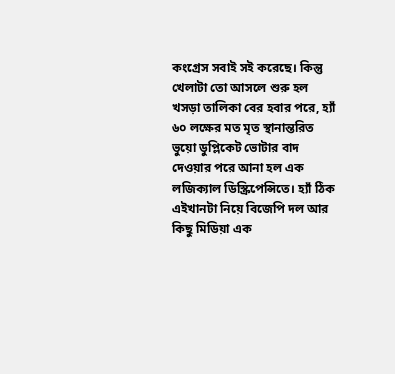কংগ্রেস সবাই সই করেছে। কিন্তু খেলাটা তো আসলে শুরু হল খসড়া তালিকা বের হবার পরে, হ্যাঁ ৬০ লক্ষের মত মৃত স্থানান্তরিত ভুয়ো ডুপ্লিকেট ভোটার বাদ দেওয়ার পরে আনা হল এক লজিক্যাল ডিস্ক্রিপেন্সিতে। হ্যাঁ ঠিক এইখানটা নিয়ে বিজেপি দল আর কিছু মিডিয়া এক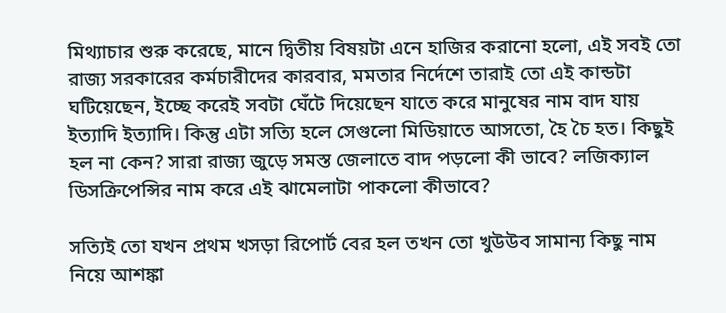মিথ্যাচার শুরু করেছে, মানে দ্বিতীয় বিষয়টা এনে হাজির করানো হলো, এই সবই তো রাজ্য সরকারের কর্মচারীদের কারবার, মমতার নির্দেশে তারাই তো এই কান্ডটা ঘটিয়েছেন, ইচ্ছে করেই সবটা ঘেঁটে দিয়েছেন যাতে করে মানুষের নাম বাদ যায় ইত্যাদি ইত্যাদি। কিন্তু এটা সত্যি হলে সেগুলো মিডিয়াতে আসতো, হৈ চৈ হত। কিছুই হল না কেন? সারা রাজ্য জুড়ে সমস্ত জেলাতে বাদ পড়লো কী ভাবে? লজিক্যাল ডিসক্রিপেন্সির নাম করে এই ঝামেলাটা পাকলো কীভাবে?

সত্যিই তো যখন প্রথম খসড়া রিপোর্ট বের হল তখন তো খুউউব সামান্য কিছু নাম নিয়ে আশঙ্কা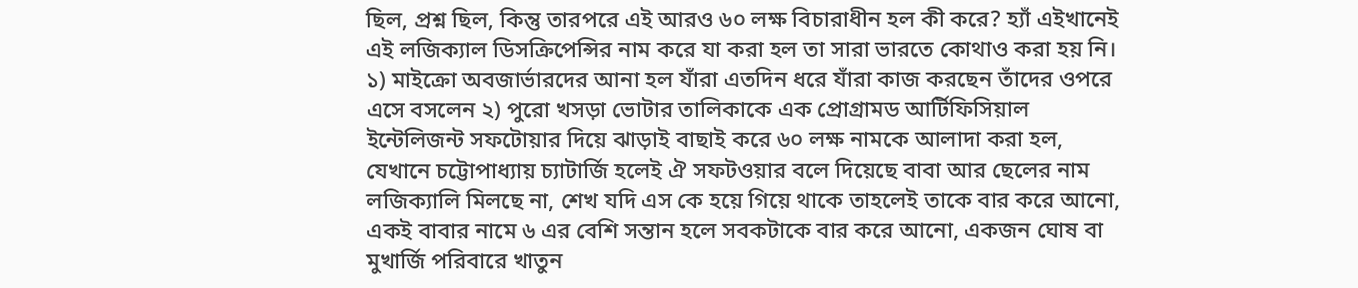ছিল, প্রশ্ন ছিল, কিন্তু তারপরে এই আরও ৬০ লক্ষ বিচারাধীন হল কী করে? হ্যাঁ এইখানেই এই লজিক্যাল ডিসক্রিপেন্সির নাম করে যা করা হল তা সারা ভারতে কোথাও করা হয় নি। ১) মাইক্রো অবজার্ভারদের আনা হল যাঁরা এতদিন ধরে যাঁরা কাজ করছেন তাঁদের ওপরে এসে বসলেন ২) পুরো খসড়া ভোটার তালিকাকে এক প্রোগ্রামড আর্টিফিসিয়াল ইন্টেলিজন্ট সফটোয়ার দিয়ে ঝাড়াই বাছাই করে ৬০ লক্ষ নামকে আলাদা করা হল, যেখানে চট্টোপাধ্যায় চ্যাটার্জি হলেই ঐ সফটওয়ার বলে দিয়েছে বাবা আর ছেলের নাম লজিক্যালি মিলছে না, শেখ যদি এস কে হয়ে গিয়ে থাকে তাহলেই তাকে বার করে আনো, একই বাবার নামে ৬ এর বেশি সন্তান হলে সবকটাকে বার করে আনো, একজন ঘোষ বা মুখার্জি পরিবারে খাতুন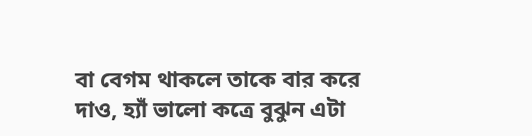বা বেগম থাকলে তাকে বার করে দাও, হ্যাঁ ভালো কত্রে বুঝুন এটা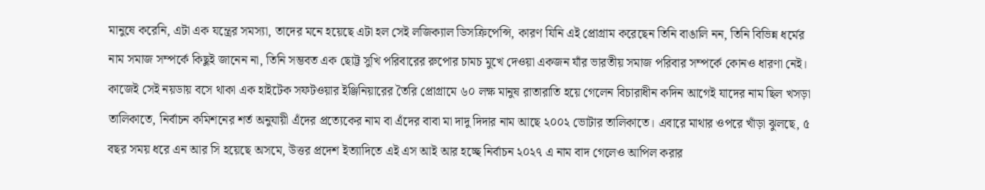মানুষে করেনি, এটা এক যন্ত্রের সমস্যা, তাদের মনে হয়েছে এটা হল সেই লজিক্যাল ডিসক্রিপেন্সি, কারণ যিনি এই প্রোগ্রাম করেছেন তিনি বাঙালি নন, তিনি বিভিন্ন ধর্মের নাম সমাজ সম্পর্কে কিছুই জানেন না, তিনি সম্ভবত এক ছোট্ট সুখি পরিবারের রুপোর চামচ মুখে দেওয়া একজন যাঁর ভারতীয় সমাজ পরিবার সম্পর্কে কোনও ধারণা নেই। কাজেই সেই নয়ডায় বসে থাকা এক হাইটেক সফটওয়ার ইঞ্জিনিয়ারের তৈরি প্রোগ্রামে ৬০ লক্ষ মানুষ রাতারাতি হয়ে গেলেন বিচারাধীন কদিন আগেই যাদের নাম ছিল খসড়া তালিকাতে, নির্বাচন কমিশনের শর্ত অনুযায়ী এঁদের প্রত্যেকের নাম বা এঁদের বাবা মা দাদু দিদার নাম আছে ২০০২ ভোটার তালিকাতে। এবারে মাথার ওপরে খাঁড়া ঝুলছে, ৫ বছর সময় ধরে এন আর সি হয়েছে অসমে, উত্তর প্রদেশ ইত্যাদিতে এই এস আই আর হচ্ছে নির্বাচন ২০২৭ এ নাম বাদ গেলেও আপিল করার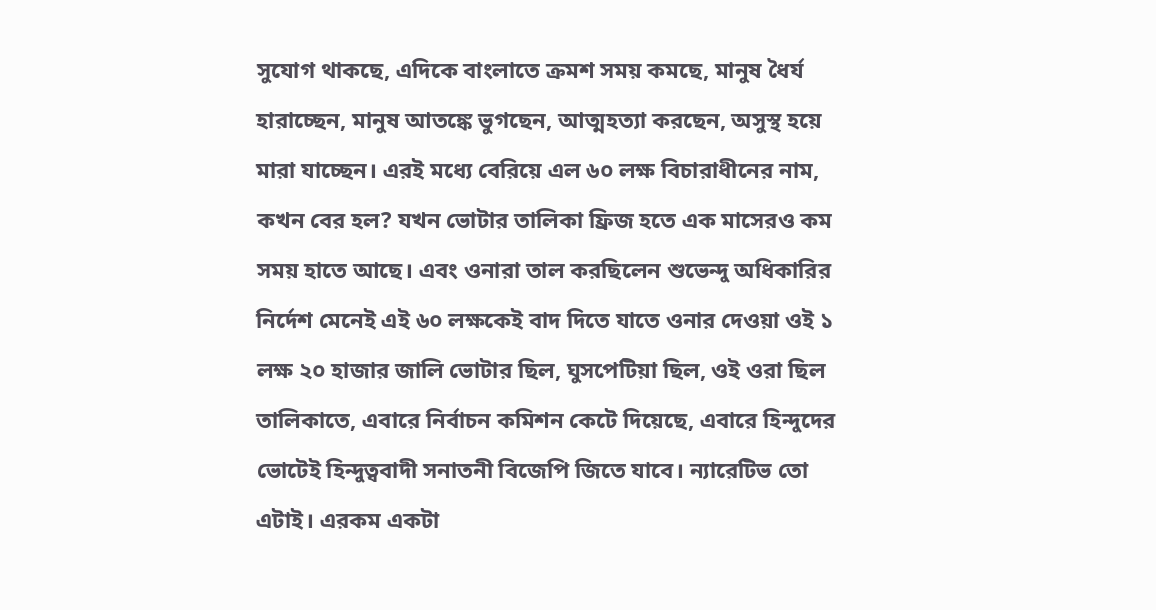সুযোগ থাকছে, এদিকে বাংলাতে ক্রমশ সময় কমছে, মানুষ ধৈর্য হারাচ্ছেন, মানুষ আতঙ্কে ভুগছেন, আত্মহত্যা করছেন, অসুস্থ হয়ে মারা যাচ্ছেন। এরই মধ্যে বেরিয়ে এল ৬০ লক্ষ বিচারাধীনের নাম, কখন বের হল? যখন ভোটার তালিকা ফ্রিজ হতে এক মাসেরও কম সময় হাতে আছে। এবং ওনারা তাল করছিলেন শুভেন্দু অধিকারির নির্দেশ মেনেই এই ৬০ লক্ষকেই বাদ দিতে যাতে ওনার দেওয়া ওই ১ লক্ষ ২০ হাজার জালি ভোটার ছিল, ঘুসপেটিয়া ছিল, ওই ওরা ছিল তালিকাতে, এবারে নির্বাচন কমিশন কেটে দিয়েছে, এবারে হিন্দুদের ভোটেই হিন্দুত্ববাদী সনাতনী বিজেপি জিতে যাবে। ন্যারেটিভ তো এটাই। এরকম একটা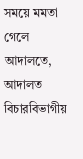সময়ে মমতা গেলে আদালতে, আদালত বিচারবিভাগীয়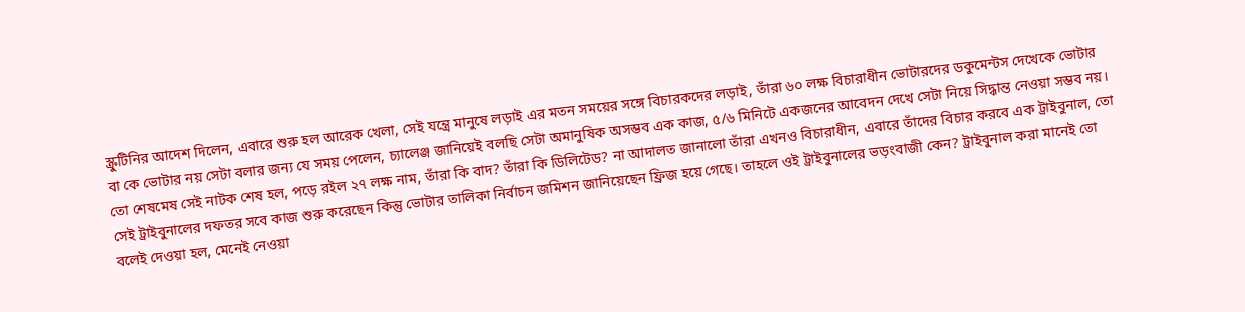স্ক্রুটিনির আদেশ দিলেন, এবারে শুরু হল আরেক খেলা, সেই যন্ত্রে মানুষে লড়াই এর মতন সময়ের সঙ্গে বিচারকদের লড়াই, তাঁরা ৬০ লক্ষ বিচারাধীন ভোটারদের ডকুমেন্টস দেখেকে ভোটার বা কে ভোটার নয় সেটা বলার জন্য যে সময় পেলেন, চ্যালেঞ্জ জানিয়েই বলছি সেটা অমানুষিক অসম্ভব এক কাজ, ৫/৬ মিনিটে একজনের আবেদন দেখে সেটা নিয়ে সিদ্ধান্ত নেওয়া সম্ভব নয়। তো শেষমেষ সেই নাটক শেষ হল, পড়ে রইল ২৭ লক্ষ নাম, তাঁরা কি বাদ? তাঁরা কি ডিলিটেড? না আদালত জানালো তাঁরা এখনও বিচারাধীন, এবারে তাঁদের বিচার করবে এক ট্রাইবুনাল, তো সেই ট্রাইবুনালের দফতর সবে কাজ শুরু করেছেন কিন্তু ভোটার তালিকা নির্বাচন জমিশন জানিয়েছেন ফ্রিজ হয়ে গেছে। তাহলে ওই ট্রাইবুনালের ভড়ংবাজী কেন? ট্রাইবুনাল করা মানেই তো বলেই দেওয়া হল, মেনেই নেওয়া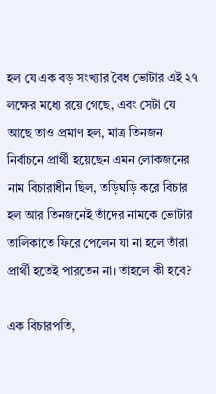হল যে এক বড় সংখ্যার বৈধ ভোটার এই ২৭ লক্ষের মধ্যে রয়ে গেছে, এবং সেটা যে আছে তাও প্রমাণ হল, মাত্র তিনজন নির্বাচনে প্রার্থী হয়েছেন এমন লোকজনের নাম বিচারাধীন ছিল, তড়িঘড়ি করে বিচার হল আর তিনজনেই তাঁদের নামকে ভোটার তালিকাতে ফিরে পেলেন যা না হলে তাঁরা প্রার্থী হতেই পারতেন না। তাহলে কী হবে?

এক বিচারপতি,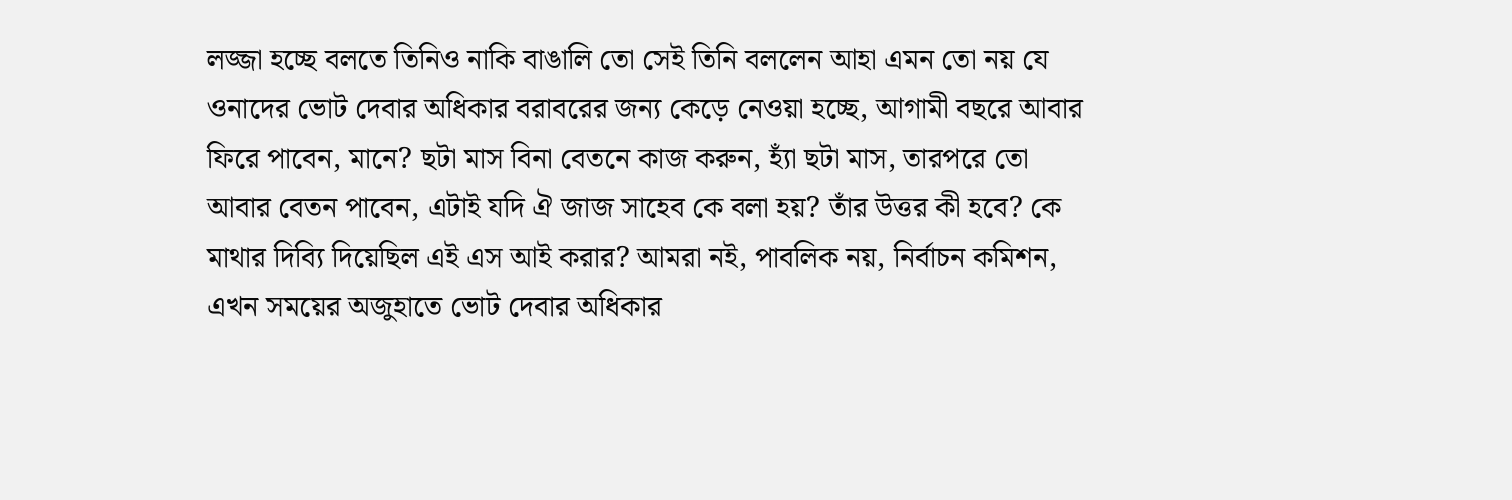লজ্জা হচ্ছে বলতে তিনিও নাকি বাঙালি তো সেই তিনি বললেন আহা এমন তো নয় যে ওনাদের ভোট দেবার অধিকার বরাবরের জন্য কেড়ে নেওয়া হচ্ছে, আগামী বছরে আবার ফিরে পাবেন, মানে? ছটা মাস বিনা বেতনে কাজ করুন, হ্যাঁ ছটা মাস, তারপরে তো আবার বেতন পাবেন, এটাই যদি ঐ জাজ সাহেব কে বলা হয়? তাঁর উত্তর কী হবে? কে মাথার দিব্যি দিয়েছিল এই এস আই করার? আমরা নই, পাবলিক নয়, নির্বাচন কমিশন, এখন সময়ের অজুহাতে ভোট দেবার অধিকার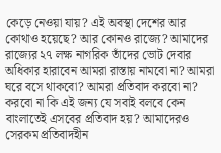কেড়ে নেওয়া যায়? এই অবস্থা দেশের আর কোথাও হয়েছে? আর কোনও রাজ্যে? আমাদের রাজ্যের ২৭ লক্ষ নাগরিক তাঁদের ভোট দেবার অধিকার হারাবেন আমরা রাস্তায় নামবো না? আমরা ঘরে বসে থাকবো? আমরা প্রতিবাদ করবো না? করবো না কি এই জন্য যে সবাই বলবে কেন বাংলাতেই এসবের প্রতিবাদ হয়? আমাদেরও সেরকম প্রতিবাদহীন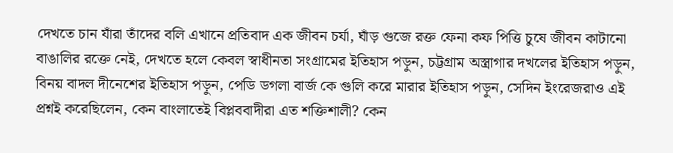দেখতে চান যাঁরা তাঁদের বলি এখানে প্রতিবাদ এক জীবন চর্যা, ঘাঁড় গুজে রক্ত ফেনা কফ পিত্তি চুষে জীবন কাটানো বাঙালির রক্তে নেই, দেখতে হলে কেবল স্বাধীনতা সংগ্রামের ইতিহাস পড়ুন, চট্টগ্রাম অস্ত্রাগার দখলের ইতিহাস পড়ুন, বিনয় বাদল দীনেশের ইতিহাস পড়ুন, পেডি ডগলা বার্জ কে গুলি করে মারার ইতিহাস পড়ুন, সেদিন ইংরেজরাও এই প্রশ্নই করেছিলেন, কেন বাংলাতেই বিপ্লববাদীরা এত শক্তিশালী? কেন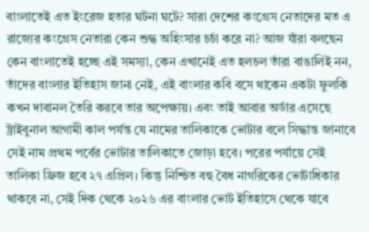বাংলাতেই এত ইংরেজ হতার ঘটনা ঘটে? সারা দেশের কংগ্রেস নেতাদের মত এ রাজ্যের কংগ্রেস নেতারা কেন শুদ্ধ অহিংসার চর্চা করে না? আজ যাঁরা বলছেন কেন বাংলাতেই হচ্ছে এই সমস্যা, কেন এখানেই এত হলচল তাঁরা বাঙালিই নন, তাঁদের বাংলার ইতিহাস জানা নেই, এই বাংলার কবি বসে থাকেন একটা ফুলকি কখন দাবানল তৈরি করবে তার অপেক্ষায়। এবং তাই আবার অর্ডার এসেছে ট্রাইবুনাল আগামী কাল পর্যন্ত যে নামের তালিকাকে ভোটার বলে সিদ্ধান্ত জানাবে সেই নাম প্রথম পর্বের ভোটার তালিকাতে জোড়া হবে। পরের পর্যায়ে সেই তালিকা ফ্রিজ হবে ২৭ এপ্রিল। কিন্তু নিশ্চিত বহু বৈধ নাগরিকের ভোটাধিকার থাকবে না, সেই দিক থেকে ২০২৬ এর বাংলার ভোট ইতিহাসে থেকে যাবে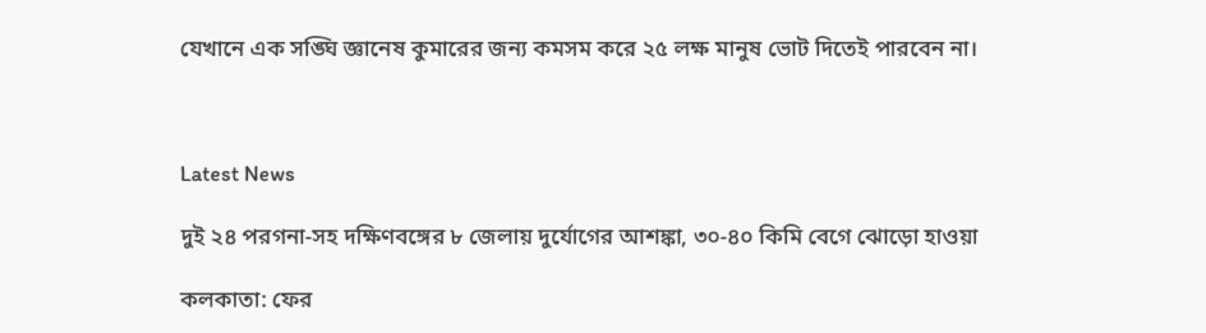যেখানে এক সঙ্ঘি জ্ঞানেষ কুমারের জন্য কমসম করে ২৫ লক্ষ মানুষ ভোট দিতেই পারবেন না।



Latest News

দুই ২৪ পরগনা-সহ দক্ষিণবঙ্গের ৮ জেলায় দুর্যোগের আশঙ্কা, ৩০-৪০ কিমি বেগে ঝোড়ো হাওয়া

কলকাতা: ফের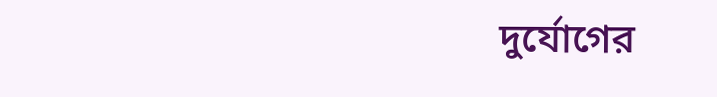দুর্যোগের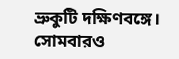ভ্রুকুটি দক্ষিণবঙ্গে। সোমবারও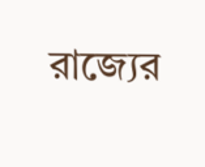রাজ্যের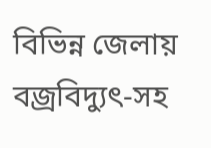বিভিন্ন জেলায় বজ্রবিদ্যুৎ-সহ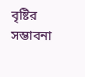বৃষ্টির সম্ভাবনা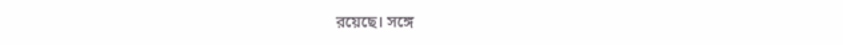রয়েছে। সঙ্গে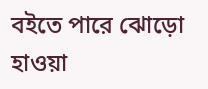বইতে পারে ঝোড়ো হাওয়া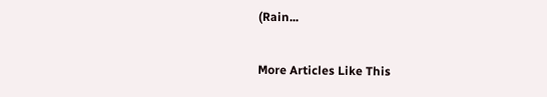(Rain...

More Articles Like This